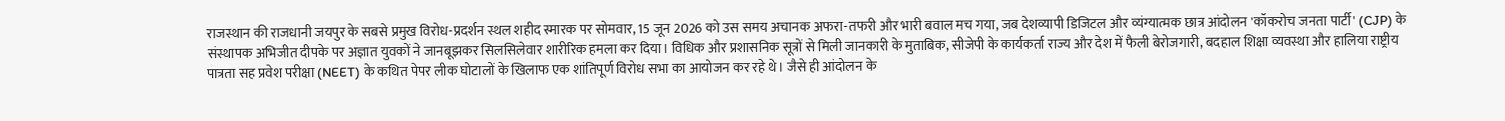राजस्थान की राजधानी जयपुर के सबसे प्रमुख विरोध-प्रदर्शन स्थल शहीद स्मारक पर सोमवार, 15 जून 2026 को उस समय अचानक अफरा-तफरी और भारी बवाल मच गया, जब देशव्यापी डिजिटल और व्यंग्यात्मक छात्र आंदोलन 'कॉकरोच जनता पार्टी' (CJP) के संस्थापक अभिजीत दीपके पर अज्ञात युवकों ने जानबूझकर सिलसिलेवार शारीरिक हमला कर दिया। विधिक और प्रशासनिक सूत्रों से मिली जानकारी के मुताबिक, सीजेपी के कार्यकर्ता राज्य और देश में फैली बेरोजगारी, बदहाल शिक्षा व्यवस्था और हालिया राष्ट्रीय पात्रता सह प्रवेश परीक्षा (NEET) के कथित पेपर लीक घोटालों के खिलाफ एक शांतिपूर्ण विरोध सभा का आयोजन कर रहे थे। जैसे ही आंदोलन के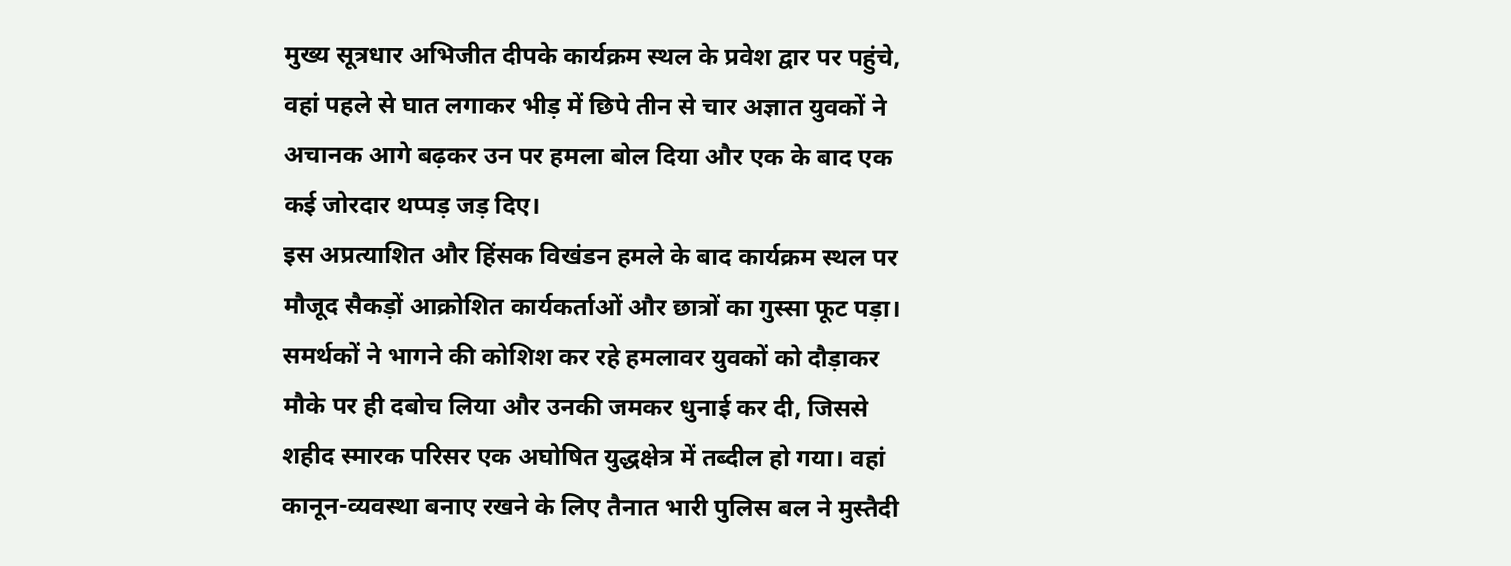मुख्य सूत्रधार अभिजीत दीपके कार्यक्रम स्थल के प्रवेश द्वार पर पहुंचे, वहां पहले से घात लगाकर भीड़ में छिपे तीन से चार अज्ञात युवकों ने अचानक आगे बढ़कर उन पर हमला बोल दिया और एक के बाद एक कई जोरदार थप्पड़ जड़ दिए।
इस अप्रत्याशित और हिंसक विखंडन हमले के बाद कार्यक्रम स्थल पर मौजूद सैकड़ों आक्रोशित कार्यकर्ताओं और छात्रों का गुस्सा फूट पड़ा। समर्थकों ने भागने की कोशिश कर रहे हमलावर युवकों को दौड़ाकर मौके पर ही दबोच लिया और उनकी जमकर धुनाई कर दी, जिससे शहीद स्मारक परिसर एक अघोषित युद्धक्षेत्र में तब्दील हो गया। वहां कानून-व्यवस्था बनाए रखने के लिए तैनात भारी पुलिस बल ने मुस्तैदी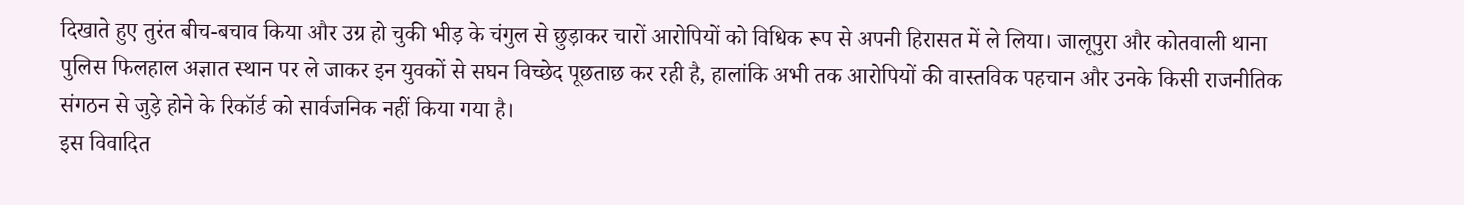दिखाते हुए तुरंत बीच-बचाव किया और उग्र हो चुकी भीड़ के चंगुल से छुड़ाकर चारों आरोपियों को विधिक रूप से अपनी हिरासत में ले लिया। जालूपुरा और कोतवाली थाना पुलिस फिलहाल अज्ञात स्थान पर ले जाकर इन युवकों से सघन विच्छेद पूछताछ कर रही है, हालांकि अभी तक आरोपियों की वास्तविक पहचान और उनके किसी राजनीतिक संगठन से जुड़े होने के रिकॉर्ड को सार्वजनिक नहीं किया गया है।
इस विवादित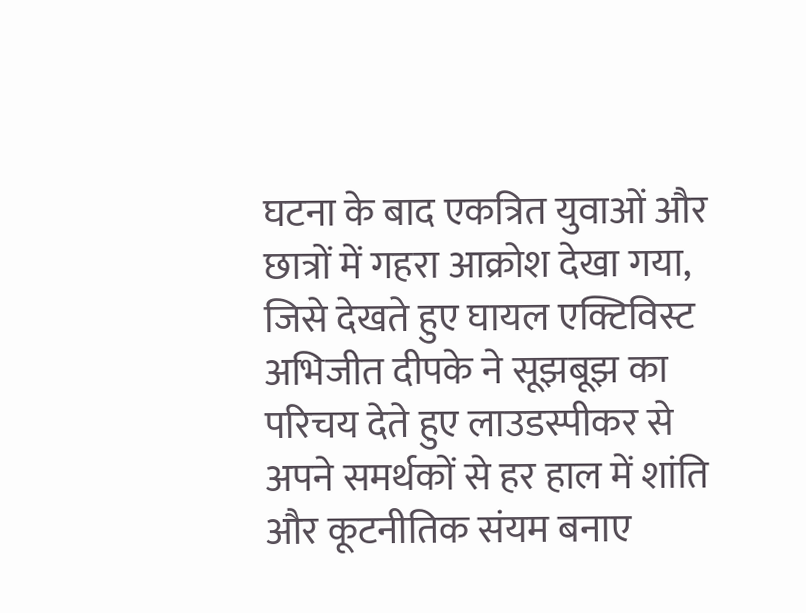घटना के बाद एकत्रित युवाओं और छात्रों में गहरा आक्रोश देखा गया, जिसे देखते हुए घायल एक्टिविस्ट अभिजीत दीपके ने सूझबूझ का परिचय देते हुए लाउडस्पीकर से अपने समर्थकों से हर हाल में शांति और कूटनीतिक संयम बनाए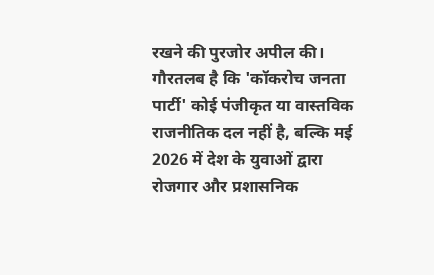रखने की पुरजोर अपील की। गौरतलब है कि 'कॉकरोच जनता पार्टी' कोई पंजीकृत या वास्तविक राजनीतिक दल नहीं है, बल्कि मई 2026 में देश के युवाओं द्वारा रोजगार और प्रशासनिक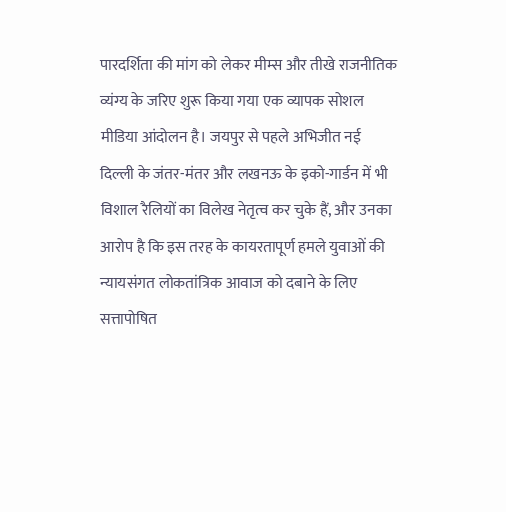पारदर्शिता की मांग को लेकर मीम्स और तीखे राजनीतिक व्यंग्य के जरिए शुरू किया गया एक व्यापक सोशल मीडिया आंदोलन है। जयपुर से पहले अभिजीत नई दिल्ली के जंतर-मंतर और लखनऊ के इको-गार्डन में भी विशाल रैलियों का विलेख नेतृत्व कर चुके हैं, और उनका आरोप है कि इस तरह के कायरतापूर्ण हमले युवाओं की न्यायसंगत लोकतांत्रिक आवाज को दबाने के लिए सत्तापोषित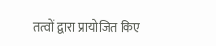तत्वों द्वारा प्रायोजित किए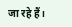जा रहे हैं।